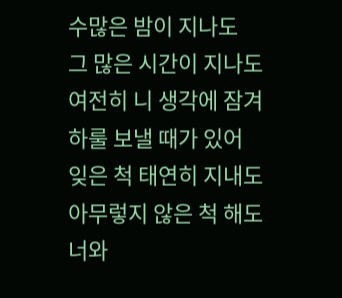수많은 밤이 지나도
그 많은 시간이 지나도
여전히 니 생각에 잠겨
하룰 보낼 때가 있어
잊은 척 태연히 지내도
아무렇지 않은 척 해도
너와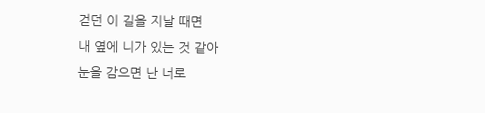걷던 이 길을 지날 때면
내 옆에 니가 있는 것 같아
눈을 감으면 난 너로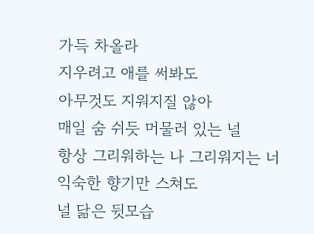가득 차올라
지우려고 애를 써봐도
아무것도 지워지질 않아
매일 숨 쉬듯 머물러 있는 널
항상 그리워하는 나 그리워지는 너
익숙한 향기만 스쳐도
널 닮은 뒷모습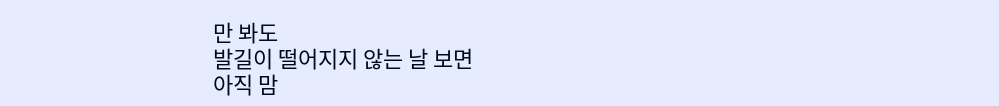만 봐도
발길이 떨어지지 않는 날 보면
아직 맘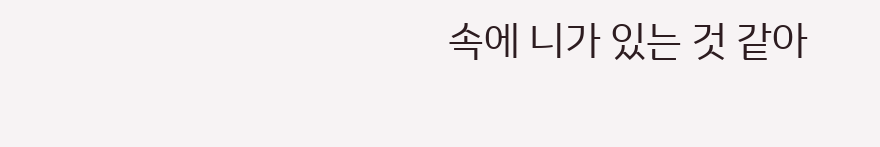속에 니가 있는 것 같아